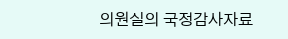의원실의 국정감사자료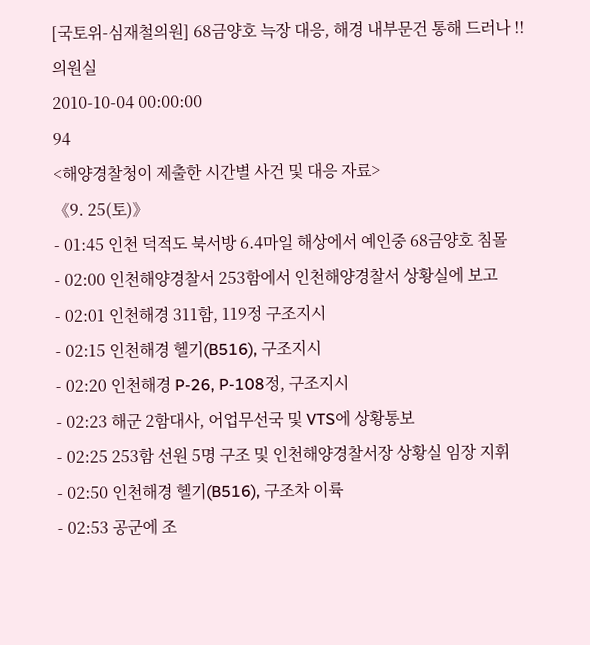[국토위-심재철의원] 68금양호 늑장 대응, 해경 내부문건 통해 드러나 !!
의원실
2010-10-04 00:00:00
94
<해양경찰청이 제출한 시간별 사건 및 대응 자료>
《9. 25(토)》
- 01:45 인천 덕적도 북서방 6.4마일 해상에서 예인중 68금양호 침몰
- 02:00 인천해양경찰서 253함에서 인천해양경찰서 상황실에 보고
- 02:01 인천해경 311함, 119정 구조지시
- 02:15 인천해경 헬기(B516), 구조지시
- 02:20 인천해경 P-26, P-108정, 구조지시
- 02:23 해군 2함대사, 어업무선국 및 VTS에 상황통보
- 02:25 253함 선원 5명 구조 및 인천해양경찰서장 상황실 임장 지휘
- 02:50 인천해경 헬기(B516), 구조차 이륙
- 02:53 공군에 조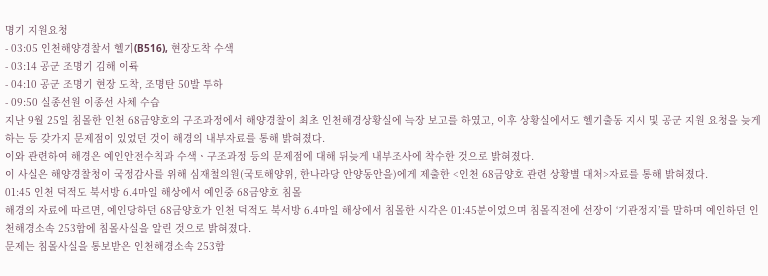명기 지원요청
- 03:05 인천해양경찰서 헬기(B516), 현장도착 수색
- 03:14 공군 조명기 김해 이륙
- 04:10 공군 조명기 현장 도착, 조명탄 50발 투하
- 09:50 실종선원 이종선 사체 수습
지난 9월 25일 침몰한 인천 68금양호의 구조과정에서 해양경찰이 최초 인천해경상황실에 늑장 보고를 하였고, 이후 상황실에서도 헬기출동 지시 및 공군 지원 요청을 늦게 하는 등 갖가지 문제점이 있었던 것이 해경의 내부자료를 통해 밝혀졌다.
이와 관련하여 해경은 예인안전수칙과 수색ㆍ구조과정 등의 문제점에 대해 뒤늦게 내부조사에 착수한 것으로 밝혀졌다.
이 사실은 해양경찰청이 국정감사를 위해 심재철의원(국토해양위, 한나라당 안양동안을)에게 제출한 <인천 68금양호 관련 상황별 대처>자료를 통해 밝혀졌다.
01:45 인천 덕적도 북서방 6.4마일 해상에서 예인중 68금양호 침몰
해경의 자료에 따르면, 예인당하던 68금양호가 인천 덕적도 북서방 6.4마일 해상에서 침몰한 시각은 01:45분이었으며 침몰직전에 선장이 ‘기관정지’를 말하며 예인하던 인천해경소속 253함에 침몰사실을 알린 것으로 밝혀졌다.
문제는 침몰사실을 통보받은 인천해경소속 253함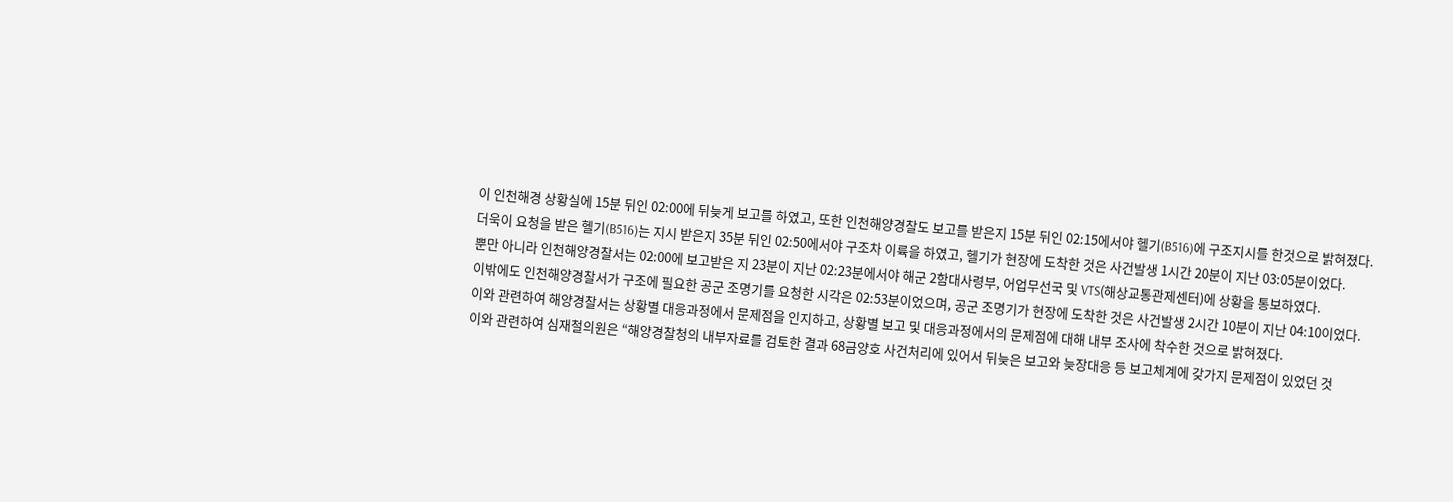이 인천해경 상황실에 15분 뒤인 02:00에 뒤늦게 보고를 하였고, 또한 인천해양경찰도 보고를 받은지 15분 뒤인 02:15에서야 헬기(B516)에 구조지시를 한것으로 밝혀졌다.
더욱이 요청을 받은 헬기(B516)는 지시 받은지 35분 뒤인 02:50에서야 구조차 이륙을 하였고, 헬기가 현장에 도착한 것은 사건발생 1시간 20분이 지난 03:05분이었다.
뿐만 아니라 인천해양경찰서는 02:00에 보고받은 지 23분이 지난 02:23분에서야 해군 2함대사령부, 어업무선국 및 VTS(해상교통관제센터)에 상황을 통보하였다.
이밖에도 인천해양경찰서가 구조에 필요한 공군 조명기를 요청한 시각은 02:53분이었으며, 공군 조명기가 현장에 도착한 것은 사건발생 2시간 10분이 지난 04:10이었다.
이와 관련하여 해양경찰서는 상황별 대응과정에서 문제점을 인지하고, 상황별 보고 및 대응과정에서의 문제점에 대해 내부 조사에 착수한 것으로 밝혀졌다.
이와 관련하여 심재철의원은 “해양경찰청의 내부자료를 검토한 결과 68금양호 사건처리에 있어서 뒤늦은 보고와 늦장대응 등 보고체계에 갖가지 문제점이 있었던 것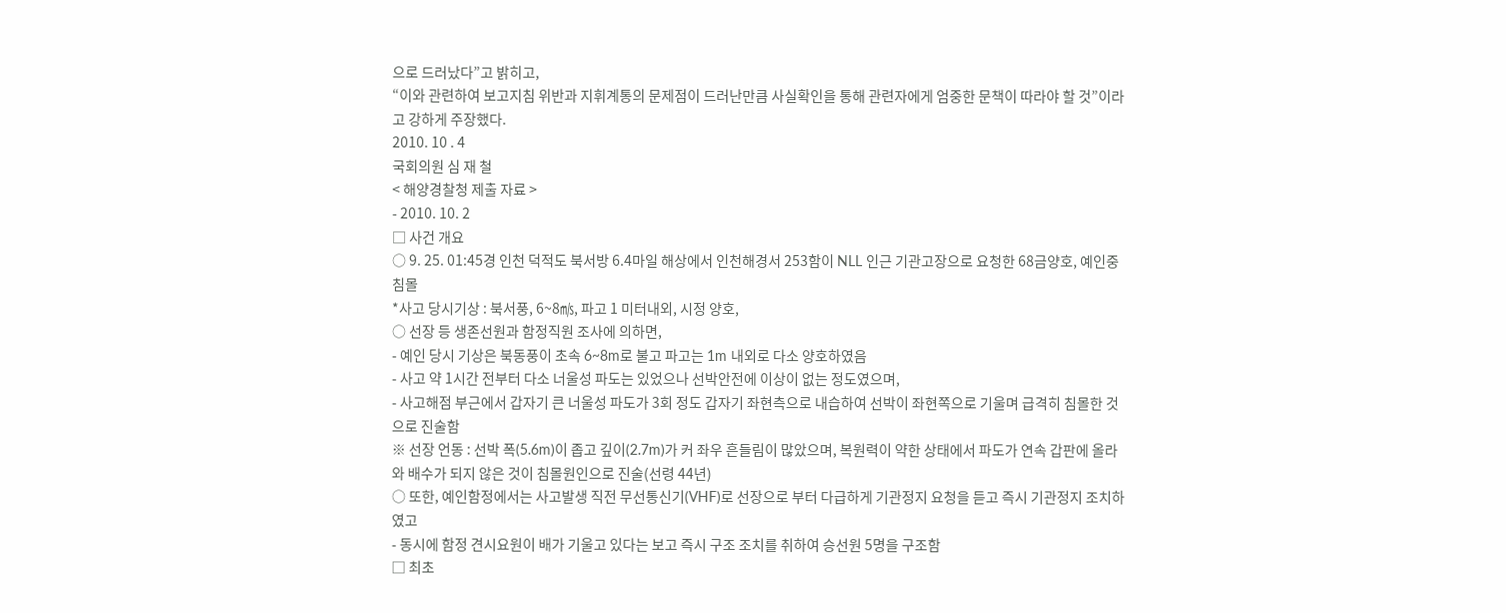으로 드러났다”고 밝히고,
“이와 관련하여 보고지침 위반과 지휘계통의 문제점이 드러난만큼 사실확인을 통해 관련자에게 엄중한 문책이 따라야 할 것”이라고 강하게 주장했다.
2010. 10 . 4
국회의원 심 재 철
< 해양경찰청 제출 자료 >
- 2010. 10. 2
□ 사건 개요
○ 9. 25. 01:45경 인천 덕적도 북서방 6.4마일 해상에서 인천해경서 253함이 NLL 인근 기관고장으로 요청한 68금양호, 예인중 침몰
*사고 당시기상 : 북서풍, 6~8㎧, 파고 1 미터내외, 시정 양호,
○ 선장 등 생존선원과 함정직원 조사에 의하면,
- 예인 당시 기상은 북동풍이 초속 6~8m로 불고 파고는 1m 내외로 다소 양호하였음
- 사고 약 1시간 전부터 다소 너울성 파도는 있었으나 선박안전에 이상이 없는 정도였으며,
- 사고해점 부근에서 갑자기 큰 너울성 파도가 3회 정도 갑자기 좌현측으로 내습하여 선박이 좌현쪽으로 기울며 급격히 침몰한 것으로 진술함
※ 선장 언동 : 선박 폭(5.6m)이 좁고 깊이(2.7m)가 커 좌우 흔들림이 많았으며, 복원력이 약한 상태에서 파도가 연속 갑판에 올라와 배수가 되지 않은 것이 침몰원인으로 진술(선령 44년)
○ 또한, 예인함정에서는 사고발생 직전 무선통신기(VHF)로 선장으로 부터 다급하게 기관정지 요청을 듣고 즉시 기관정지 조치하였고
- 동시에 함정 견시요원이 배가 기울고 있다는 보고 즉시 구조 조치를 취하여 승선원 5명을 구조함
□ 최초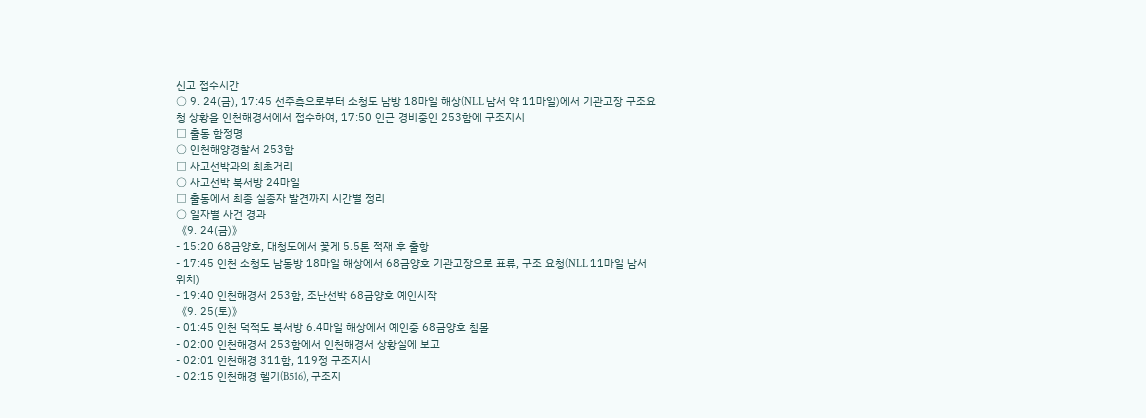신고 접수시간
○ 9. 24(금), 17:45 선주측으로부터 소청도 남방 18마일 해상(NLL 남서 약 11마일)에서 기관고장 구조요청 상황을 인천해경서에서 접수하여, 17:50 인근 경비중인 253함에 구조지시
□ 출동 함정명
○ 인천해양경찰서 253함
□ 사고선박과의 최초거리
○ 사고선박 북서방 24마일
□ 출동에서 최종 실종자 발견까지 시간별 정리
○ 일자별 사건 경과
《9. 24(금)》
- 15:20 68금양호, 대청도에서 꽃게 5.5톤 적재 후 출항
- 17:45 인천 소청도 남동방 18마일 해상에서 68금양호 기관고장으로 표류, 구조 요청(NLL 11마일 남서 위치)
- 19:40 인천해경서 253함, 조난선박 68금양호 예인시작
《9. 25(토)》
- 01:45 인천 덕적도 북서방 6.4마일 해상에서 예인중 68금양호 침몰
- 02:00 인천해경서 253함에서 인천해경서 상황실에 보고
- 02:01 인천해경 311함, 119정 구조지시
- 02:15 인천해경 헬기(B516), 구조지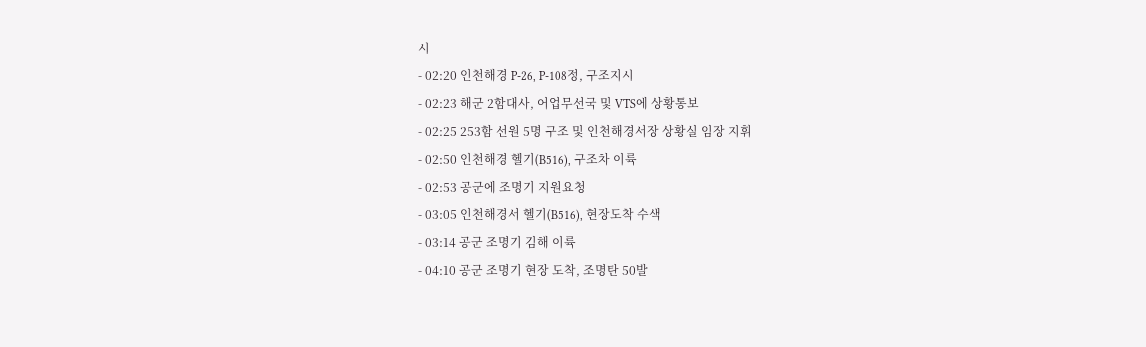시
- 02:20 인천해경 P-26, P-108정, 구조지시
- 02:23 해군 2함대사, 어업무선국 및 VTS에 상황통보
- 02:25 253함 선원 5명 구조 및 인천해경서장 상황실 임장 지휘
- 02:50 인천해경 헬기(B516), 구조차 이륙
- 02:53 공군에 조명기 지원요청
- 03:05 인천해경서 헬기(B516), 현장도착 수색
- 03:14 공군 조명기 김해 이륙
- 04:10 공군 조명기 현장 도착, 조명탄 50발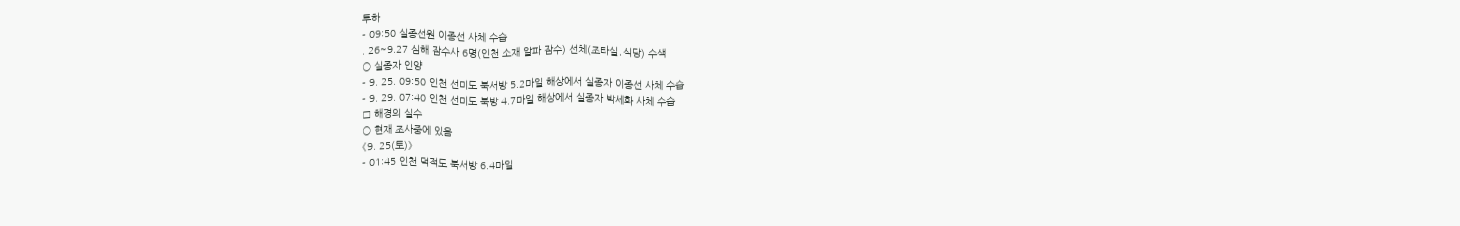투하
- 09:50 실종선원 이종선 사체 수습
. 26~9.27 심해 잠수사 6명(인천 소재 알파 잠수) 선체(조타실․식당) 수색
○ 실종자 인양
- 9. 25. 09:50 인천 선미도 북서방 5.2마일 해상에서 실종자 이종선 사체 수습
- 9. 29. 07:40 인천 선미도 북방 4.7마일 해상에서 실종자 박세화 사체 수습
□ 해경의 실수
○ 현재 조사중에 있음
《9. 25(토)》
- 01:45 인천 덕적도 북서방 6.4마일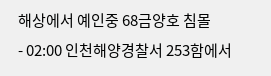해상에서 예인중 68금양호 침몰
- 02:00 인천해양경찰서 253함에서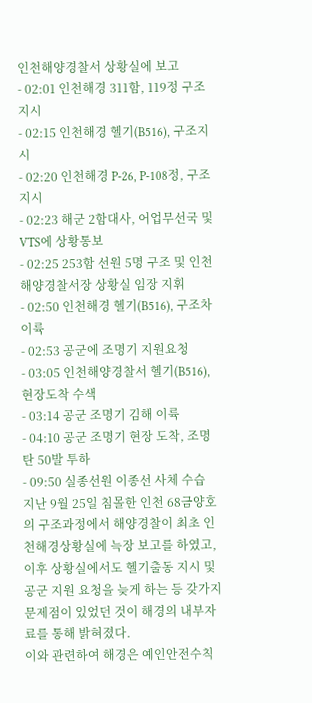인천해양경찰서 상황실에 보고
- 02:01 인천해경 311함, 119정 구조지시
- 02:15 인천해경 헬기(B516), 구조지시
- 02:20 인천해경 P-26, P-108정, 구조지시
- 02:23 해군 2함대사, 어업무선국 및 VTS에 상황통보
- 02:25 253함 선원 5명 구조 및 인천해양경찰서장 상황실 임장 지휘
- 02:50 인천해경 헬기(B516), 구조차 이륙
- 02:53 공군에 조명기 지원요청
- 03:05 인천해양경찰서 헬기(B516), 현장도착 수색
- 03:14 공군 조명기 김해 이륙
- 04:10 공군 조명기 현장 도착, 조명탄 50발 투하
- 09:50 실종선원 이종선 사체 수습
지난 9월 25일 침몰한 인천 68금양호의 구조과정에서 해양경찰이 최초 인천해경상황실에 늑장 보고를 하였고, 이후 상황실에서도 헬기출동 지시 및 공군 지원 요청을 늦게 하는 등 갖가지 문제점이 있었던 것이 해경의 내부자료를 통해 밝혀졌다.
이와 관련하여 해경은 예인안전수칙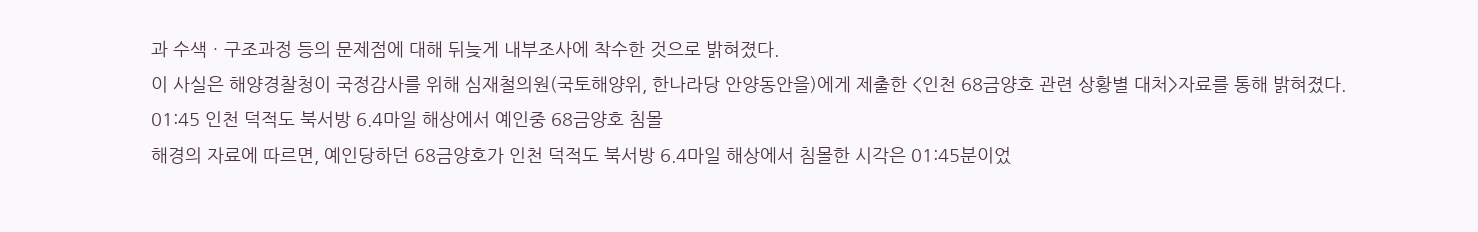과 수색ㆍ구조과정 등의 문제점에 대해 뒤늦게 내부조사에 착수한 것으로 밝혀졌다.
이 사실은 해양경찰청이 국정감사를 위해 심재철의원(국토해양위, 한나라당 안양동안을)에게 제출한 <인천 68금양호 관련 상황별 대처>자료를 통해 밝혀졌다.
01:45 인천 덕적도 북서방 6.4마일 해상에서 예인중 68금양호 침몰
해경의 자료에 따르면, 예인당하던 68금양호가 인천 덕적도 북서방 6.4마일 해상에서 침몰한 시각은 01:45분이었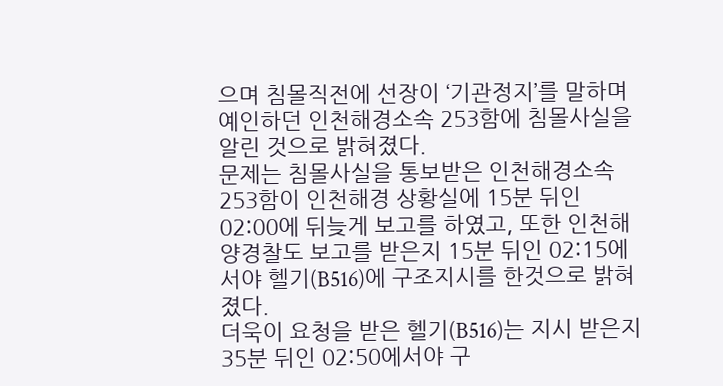으며 침몰직전에 선장이 ‘기관정지’를 말하며 예인하던 인천해경소속 253함에 침몰사실을 알린 것으로 밝혀졌다.
문제는 침몰사실을 통보받은 인천해경소속 253함이 인천해경 상황실에 15분 뒤인 02:00에 뒤늦게 보고를 하였고, 또한 인천해양경찰도 보고를 받은지 15분 뒤인 02:15에서야 헬기(B516)에 구조지시를 한것으로 밝혀졌다.
더욱이 요청을 받은 헬기(B516)는 지시 받은지 35분 뒤인 02:50에서야 구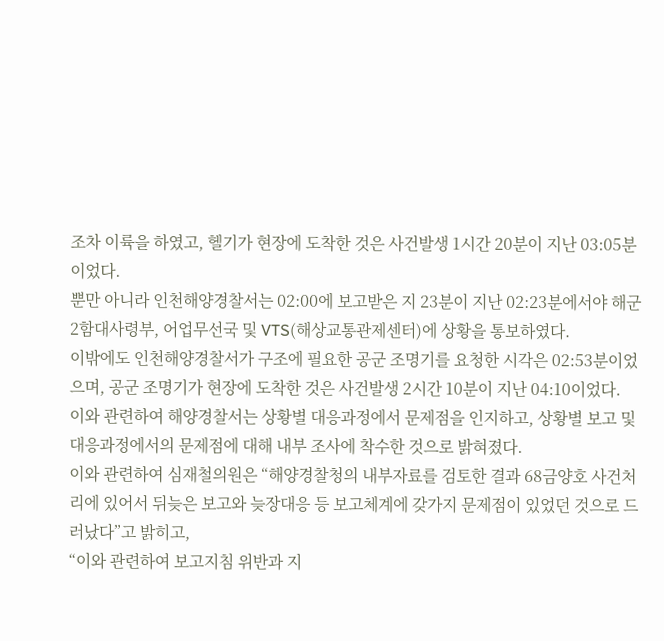조차 이륙을 하였고, 헬기가 현장에 도착한 것은 사건발생 1시간 20분이 지난 03:05분이었다.
뿐만 아니라 인천해양경찰서는 02:00에 보고받은 지 23분이 지난 02:23분에서야 해군 2함대사령부, 어업무선국 및 VTS(해상교통관제센터)에 상황을 통보하였다.
이밖에도 인천해양경찰서가 구조에 필요한 공군 조명기를 요청한 시각은 02:53분이었으며, 공군 조명기가 현장에 도착한 것은 사건발생 2시간 10분이 지난 04:10이었다.
이와 관련하여 해양경찰서는 상황별 대응과정에서 문제점을 인지하고, 상황별 보고 및 대응과정에서의 문제점에 대해 내부 조사에 착수한 것으로 밝혀졌다.
이와 관련하여 심재철의원은 “해양경찰청의 내부자료를 검토한 결과 68금양호 사건처리에 있어서 뒤늦은 보고와 늦장대응 등 보고체계에 갖가지 문제점이 있었던 것으로 드러났다”고 밝히고,
“이와 관련하여 보고지침 위반과 지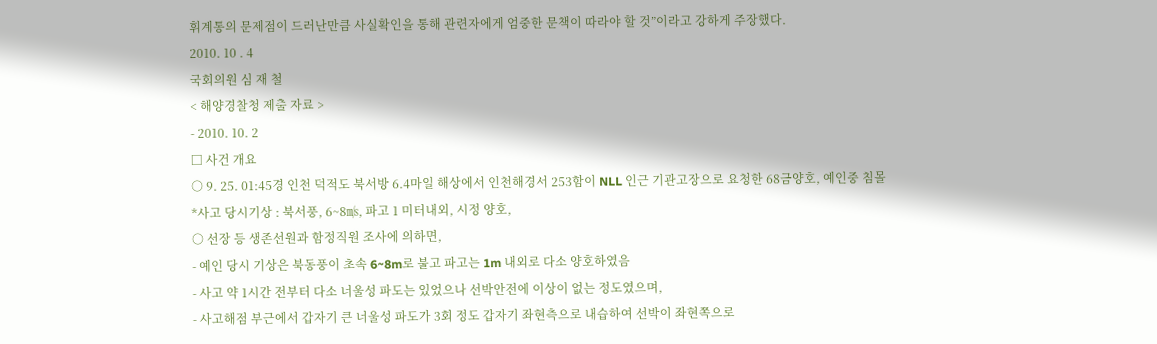휘계통의 문제점이 드러난만큼 사실확인을 통해 관련자에게 엄중한 문책이 따라야 할 것”이라고 강하게 주장했다.
2010. 10 . 4
국회의원 심 재 철
< 해양경찰청 제출 자료 >
- 2010. 10. 2
□ 사건 개요
○ 9. 25. 01:45경 인천 덕적도 북서방 6.4마일 해상에서 인천해경서 253함이 NLL 인근 기관고장으로 요청한 68금양호, 예인중 침몰
*사고 당시기상 : 북서풍, 6~8㎧, 파고 1 미터내외, 시정 양호,
○ 선장 등 생존선원과 함정직원 조사에 의하면,
- 예인 당시 기상은 북동풍이 초속 6~8m로 불고 파고는 1m 내외로 다소 양호하였음
- 사고 약 1시간 전부터 다소 너울성 파도는 있었으나 선박안전에 이상이 없는 정도였으며,
- 사고해점 부근에서 갑자기 큰 너울성 파도가 3회 정도 갑자기 좌현측으로 내습하여 선박이 좌현쪽으로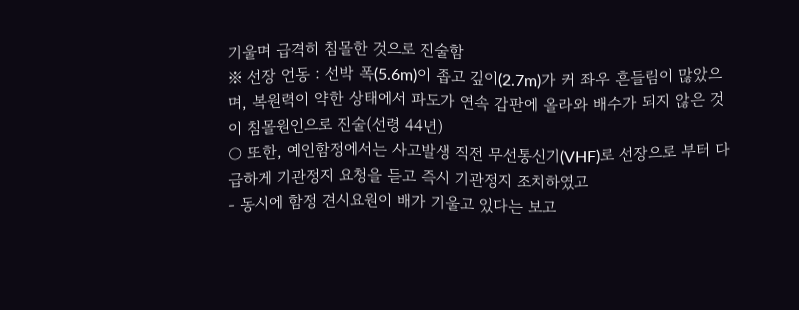기울며 급격히 침몰한 것으로 진술함
※ 선장 언동 : 선박 폭(5.6m)이 좁고 깊이(2.7m)가 커 좌우 흔들림이 많았으며, 복원력이 약한 상태에서 파도가 연속 갑판에 올라와 배수가 되지 않은 것이 침몰원인으로 진술(선령 44년)
○ 또한, 예인함정에서는 사고발생 직전 무선통신기(VHF)로 선장으로 부터 다급하게 기관정지 요청을 듣고 즉시 기관정지 조치하였고
- 동시에 함정 견시요원이 배가 기울고 있다는 보고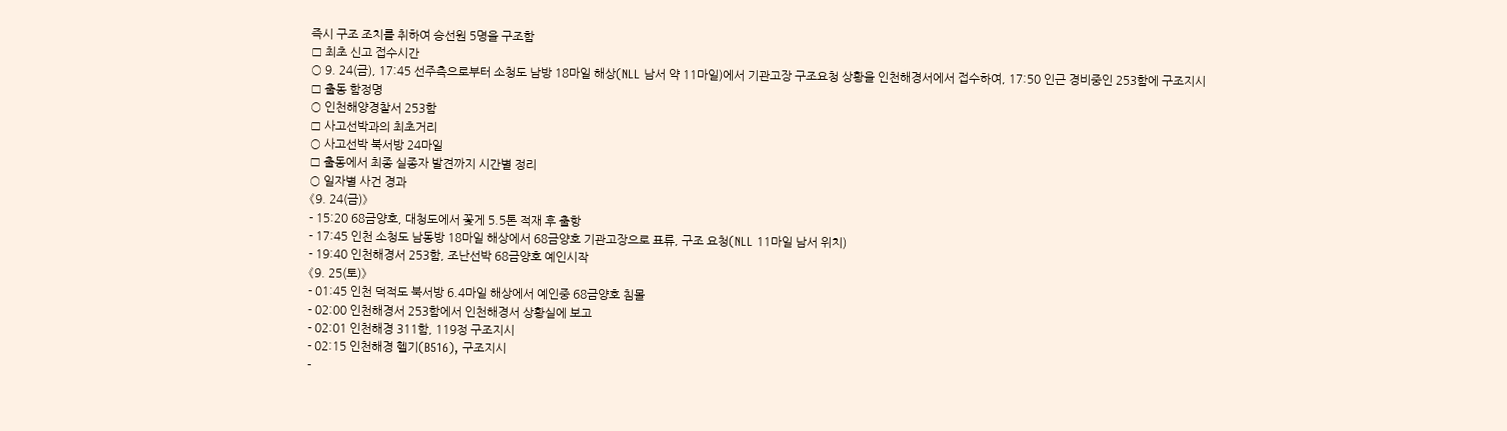즉시 구조 조치를 취하여 승선원 5명을 구조함
□ 최초 신고 접수시간
○ 9. 24(금), 17:45 선주측으로부터 소청도 남방 18마일 해상(NLL 남서 약 11마일)에서 기관고장 구조요청 상황을 인천해경서에서 접수하여, 17:50 인근 경비중인 253함에 구조지시
□ 출동 함정명
○ 인천해양경찰서 253함
□ 사고선박과의 최초거리
○ 사고선박 북서방 24마일
□ 출동에서 최종 실종자 발견까지 시간별 정리
○ 일자별 사건 경과
《9. 24(금)》
- 15:20 68금양호, 대청도에서 꽃게 5.5톤 적재 후 출항
- 17:45 인천 소청도 남동방 18마일 해상에서 68금양호 기관고장으로 표류, 구조 요청(NLL 11마일 남서 위치)
- 19:40 인천해경서 253함, 조난선박 68금양호 예인시작
《9. 25(토)》
- 01:45 인천 덕적도 북서방 6.4마일 해상에서 예인중 68금양호 침몰
- 02:00 인천해경서 253함에서 인천해경서 상황실에 보고
- 02:01 인천해경 311함, 119정 구조지시
- 02:15 인천해경 헬기(B516), 구조지시
-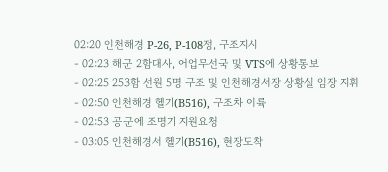02:20 인천해경 P-26, P-108정, 구조지시
- 02:23 해군 2함대사, 어업무선국 및 VTS에 상황통보
- 02:25 253함 선원 5명 구조 및 인천해경서장 상황실 임장 지휘
- 02:50 인천해경 헬기(B516), 구조차 이륙
- 02:53 공군에 조명기 지원요청
- 03:05 인천해경서 헬기(B516), 현장도착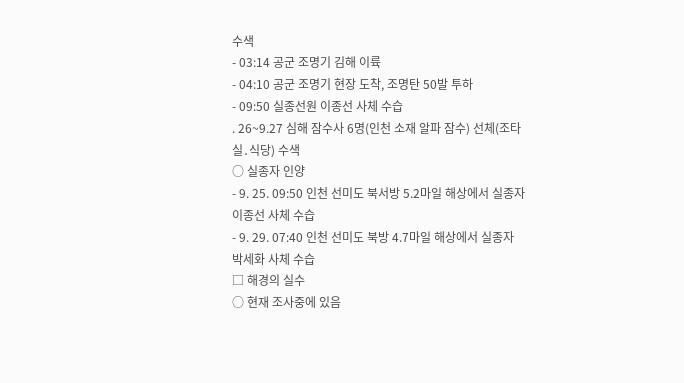수색
- 03:14 공군 조명기 김해 이륙
- 04:10 공군 조명기 현장 도착, 조명탄 50발 투하
- 09:50 실종선원 이종선 사체 수습
. 26~9.27 심해 잠수사 6명(인천 소재 알파 잠수) 선체(조타실․식당) 수색
○ 실종자 인양
- 9. 25. 09:50 인천 선미도 북서방 5.2마일 해상에서 실종자 이종선 사체 수습
- 9. 29. 07:40 인천 선미도 북방 4.7마일 해상에서 실종자 박세화 사체 수습
□ 해경의 실수
○ 현재 조사중에 있음